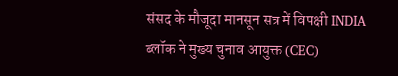संसद के मौजूदा मानसून सत्र में विपक्षी INDIA ब्लॉक ने मुख्य चुनाव आयुक्त (CEC)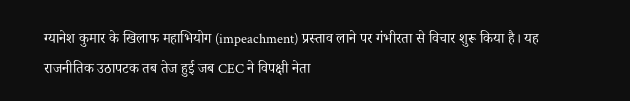ग्यानेश कुमार के खिलाफ महाभियोग (impeachment) प्रस्ताव लाने पर गंभीरता से विचार शुरू किया है। यह राजनीतिक उठापटक तब तेज हुई जब CEC ने विपक्षी नेता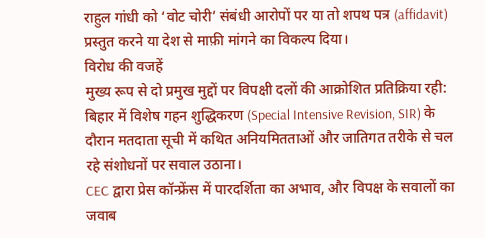राहुल गांधी को ‘वोट चोरी’ संबंधी आरोपों पर या तो शपथ पत्र (affidavit) प्रस्तुत करने या देश से माफ़ी मांगने का विकल्प दिया।
विरोध की वजहें
मुख्य रूप से दो प्रमुख मुद्दों पर विपक्षी दलों की आक्रोशित प्रतिक्रिया रही:
बिहार में विशेष गहन शुद्धिकरण (Special Intensive Revision, SIR) के दौरान मतदाता सूची में कथित अनियमितताओं और जातिगत तरीके से चल रहे संशोधनों पर सवाल उठाना।
CEC द्वारा प्रेस कॉन्फ्रेंस में पारदर्शिता का अभाव, और विपक्ष के सवालों का जवाब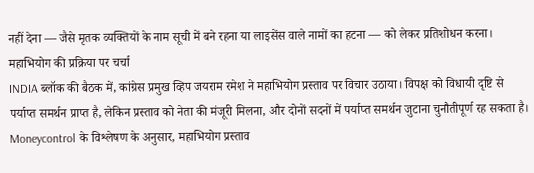नहीं देना — जैसे मृतक व्यक्तियों के नाम सूची में बने रहना या लाइसेंस वाले नामों का हटना — को लेकर प्रतिशोधन करना।
महाभियोग की प्रक्रिया पर चर्चा
INDIA ब्लॉक की बैठक में, कांग्रेस प्रमुख व्हिप जयराम रमेश ने महाभियोग प्रस्ताव पर विचार उठाया। विपक्ष को विधायी दृष्टि से पर्याप्त समर्थन प्राप्त है, लेकिन प्रस्ताव को नेता की मंजूरी मिलना, और दोनों सदनों में पर्याप्त समर्थन जुटाना चुनौतीपूर्ण रह सकता है।
Moneycontrol के विश्लेषण के अनुसार, महाभियोग प्रस्ताव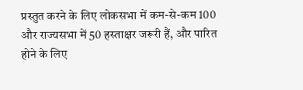प्रस्तुत करने के लिए लोकसभा में कम-से-कम 100 और राज्यसभा में 50 हस्ताक्षर जरूरी हैं, और पारित होने के लिए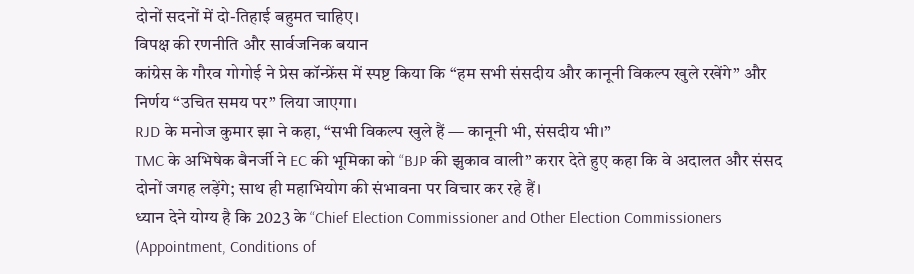दोनों सदनों में दो-तिहाई बहुमत चाहिए।
विपक्ष की रणनीति और सार्वजनिक बयान
कांग्रेस के गौरव गोगोई ने प्रेस कॉन्फ्रेंस में स्पष्ट किया कि “हम सभी संसदीय और कानूनी विकल्प खुले रखेंगे” और निर्णय “उचित समय पर” लिया जाएगा।
RJD के मनोज कुमार झा ने कहा, “सभी विकल्प खुले हैं — कानूनी भी, संसदीय भी।”
TMC के अभिषेक बैनर्जी ने EC की भूमिका को “BJP की झुकाव वाली” करार देते हुए कहा कि वे अदालत और संसद दोनों जगह लड़ेंगे; साथ ही महाभियोग की संभावना पर विचार कर रहे हैं।
ध्यान देने योग्य है कि 2023 के “Chief Election Commissioner and Other Election Commissioners (Appointment, Conditions of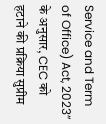Service and Term of Office) Act, 2023” के अनुसार, CEC को हटाने की प्रक्रिया सुप्रीम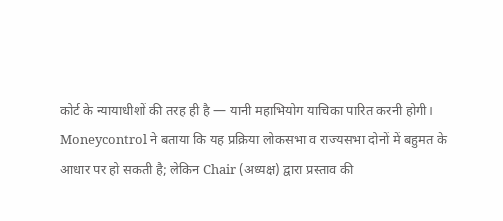कोर्ट के न्यायाधीशों की तरह ही है — यानी महाभियोग याचिका पारित करनी होगी।
Moneycontrol ने बताया कि यह प्रक्रिया लोकसभा व राज्यसभा दोनों में बहुमत के आधार पर हो सकती है; लेकिन Chair (अध्यक्ष) द्वारा प्रस्ताव की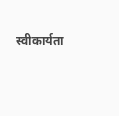स्वीकार्यता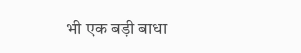भी एक बड़ी बाधा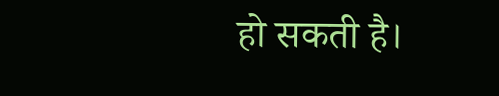हो सकती है।